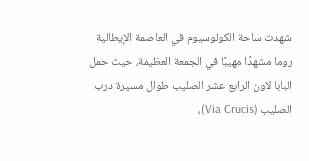شهدت ساحة الكولوسيوم في العاصمة الإيطالية روما مشهدًا مهيبًا في الجمعة العظيمة، حيث حمل البابا لاون الرابع عشر الصليب طوال مسيرة درب الصليب (Via Crucis)،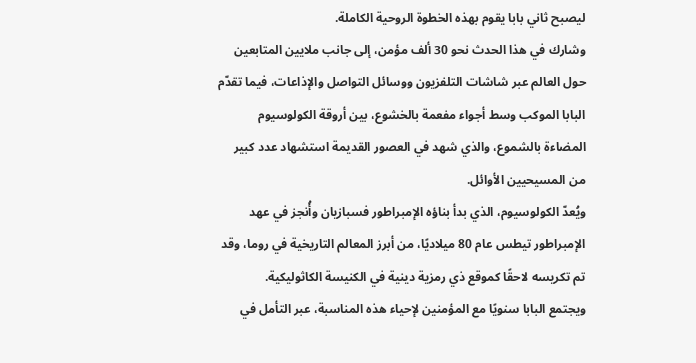ليصبح ثاني بابا يقوم بهذه الخطوة الروحية الكاملة.
وشارك في هذا الحدث نحو 30 ألف مؤمن، إلى جانب ملايين المتابعين حول العالم عبر شاشات التلفزيون ووسائل التواصل والإذاعات، فيما تقدّم البابا الموكب وسط أجواء مفعمة بالخشوع، بين أروقة الكولوسيوم المضاءة بالشموع، والذي شهد في العصور القديمة استشهاد عدد كبير من المسيحيين الأوائل.
ويُعدّ الكولوسيوم، الذي بدأ بناؤه الإمبراطور فسبازيان وأُنجز في عهد الإمبراطور تيطس عام 80 ميلاديًا، من أبرز المعالم التاريخية في روما، وقد تم تكريسه لاحقًا كموقع ذي رمزية دينية في الكنيسة الكاثوليكية.
ويجتمع البابا سنويًا مع المؤمنين لإحياء هذه المناسبة، عبر التأمل في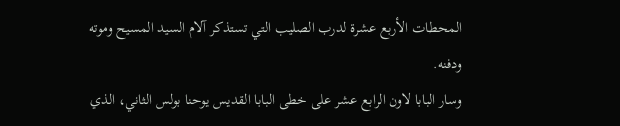المحطات الأربع عشرة لدرب الصليب التي تستذكر آلام السيد المسيح وموته ودفنه.
وسار البابا لاون الرابع عشر على خطى البابا القديس يوحنا بولس الثاني، الذي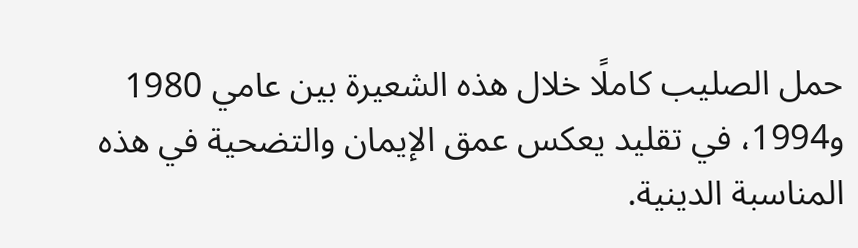حمل الصليب كاملًا خلال هذه الشعيرة بين عامي 1980 و1994، في تقليد يعكس عمق الإيمان والتضحية في هذه المناسبة الدينية.